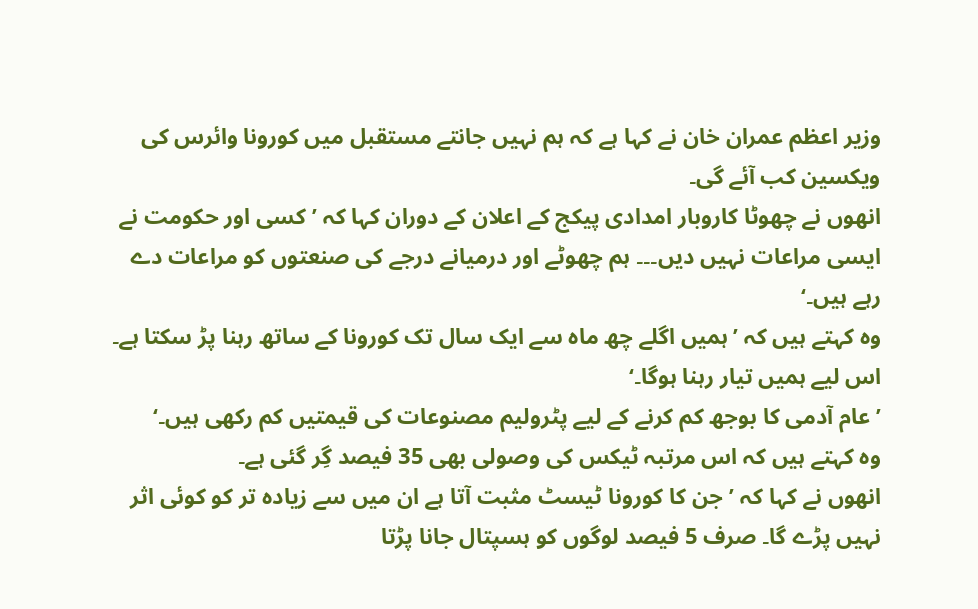وزیر اعظم عمران خان نے کہا ہے کہ ہم نہیں جانتے مستقبل میں کورونا وائرس کی ویکسین کب آئے گی۔
انھوں نے چھوٹا کاروبار امدادی پیکج کے اعلان کے دوران کہا کہ ’کسی اور حکومت نے ایسی مراعات نہیں دیں۔۔۔ ہم چھوٹے اور درمیانے درجے کی صنعتوں کو مراعات دے رہے ہیں۔‘
وہ کہتے ہیں کہ ’ہمیں اگلے چھ ماہ سے ایک سال تک کورونا کے ساتھ رہنا پڑ سکتا ہے۔ اس لیے ہمیں تیار رہنا ہوگا۔‘
’عام آدمی کا بوجھ کم کرنے کے لیے پٹرولیم مصنوعات کی قیمتیں کم رکھی ہیں۔‘
وہ کہتے ہیں کہ اس مرتبہ ٹیکس کی وصولی بھی 35 فیصد گِر گئی ہے۔
انھوں نے کہا کہ ’جن کا کورونا ٹیسٹ مثبت آتا ہے ان میں سے زیادہ تر کو کوئی اثر نہیں پڑے گا۔ صرف 5 فیصد لوگوں کو ہسپتال جانا پڑتا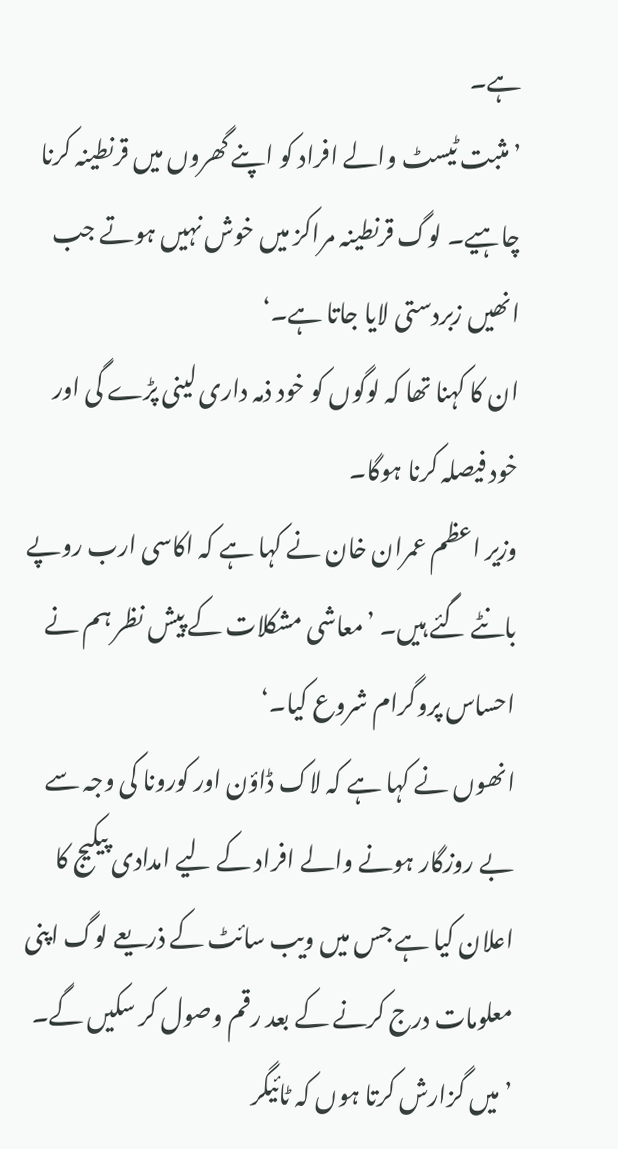ہے۔
’مثبت ٹیسٹ والے افراد کو اپنے گھروں میں قرنطینہ کرنا چاہیے۔ لوگ قرنطینہ مراکز میں خوش نہیں ہوتے جب انھیں زبردستی لایا جاتا ہے۔‘
ان کا کہنا تھا کہ لوگوں کو خود ذمہ داری لینی پڑے گی اور خود فیصلہ کرنا ہوگا۔
وزیر اعظم عمران خان نے کہا ہے کہ اکاسی ارب روپے بانٹے گئے ہیں۔ ’معاشی مشکلات کے پیش نظر ہم نے احساس پروگرام شروع کیا۔‘
انھوں نے کہا ہے کہ لاک ڈاؤن اور کورونا کی وجہ سے بے روزگار ہونے والے افراد کے لیے امدادی پیکیج کا اعلان کیا ہے جس میں ویب سائٹ کے ذریعے لوگ اپنی معلومات درج کرنے کے بعد رقم وصول کر سکیں گے۔
’میں گزارش کرتا ہوں کہ ٹائیگر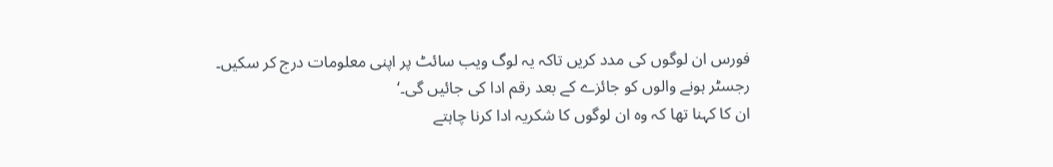فورس ان لوگوں کی مدد کریں تاکہ یہ لوگ ویب سائٹ پر اپنی معلومات درج کر سکیں۔ رجسٹر ہونے والوں کو جائزے کے بعد رقم ادا کی جائیں گی۔‘
ان کا کہنا تھا کہ وہ ان لوگوں کا شکریہ ادا کرنا چاہتے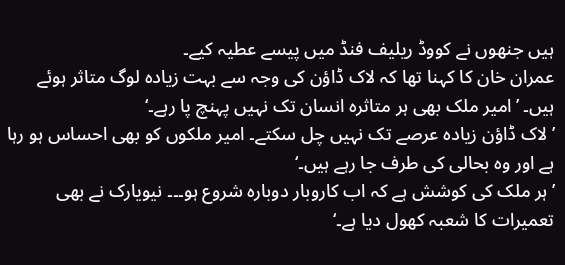ہیں جنھوں نے کووڈ ریلیف فنڈ میں پیسے عطیہ کیے۔
عمران خان کا کہنا تھا کہ لاک ڈاؤن کی وجہ سے بہت زیادہ لوگ متاثر ہوئے ہیں۔ ’امیر ملک بھی ہر متاثرہ انسان تک نہیں پہنچ پا رہے۔‘
’لاک ڈاؤن زیادہ عرصے تک نہیں چل سکتے۔ امیر ملکوں کو بھی احساس ہو رہا ہے اور وہ بحالی کی طرف جا رہے ہیں۔‘
’ہر ملک کی کوشش ہے کہ اب کاروبار دوبارہ شروع ہو۔۔۔ نیویارک نے بھی تعمیرات کا شعبہ کھول دیا ہے۔‘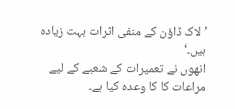’لاک ڈاؤن کے منفی اثرات بہت زیادہ ہیں۔‘
انھوں نے تعمیرات کے شعبے کے لیے مراعات کا کا وعدہ کیا ہے۔